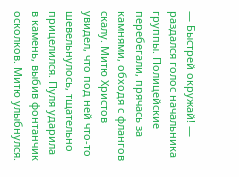— Быстрей окружай! — раздался голос начальника группы. Полицейские перебегали, прячась за камнями, обходя с флангов скалу. Митю Христов увидел, что под ней что-то шевельнулось, тщательно прицелился. Пуля ударила в камень, выбив фонтанчик осколков. Митю улыбнулся.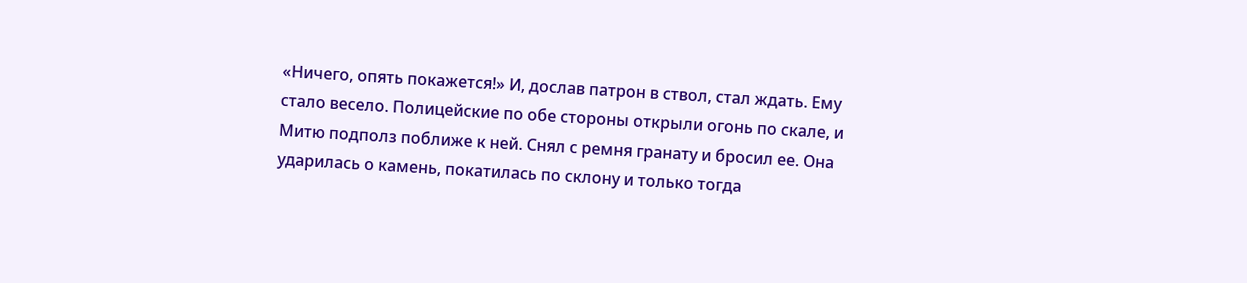«Ничего, опять покажется!» И, дослав патрон в ствол, стал ждать. Ему стало весело. Полицейские по обе стороны открыли огонь по скале, и Митю подполз поближе к ней. Снял с ремня гранату и бросил ее. Она ударилась о камень, покатилась по склону и только тогда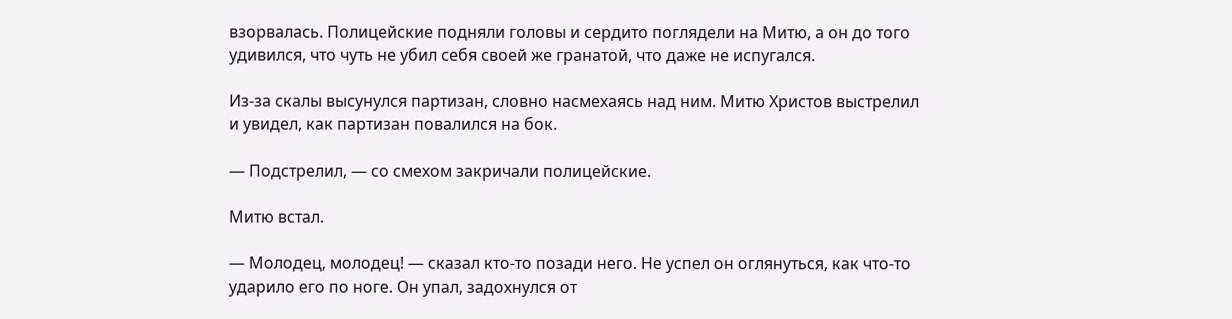взорвалась. Полицейские подняли головы и сердито поглядели на Митю, а он до того удивился, что чуть не убил себя своей же гранатой, что даже не испугался.

Из-за скалы высунулся партизан, словно насмехаясь над ним. Митю Христов выстрелил и увидел, как партизан повалился на бок.

— Подстрелил, — со смехом закричали полицейские.

Митю встал.

— Молодец, молодец! — сказал кто-то позади него. Не успел он оглянуться, как что-то ударило его по ноге. Он упал, задохнулся от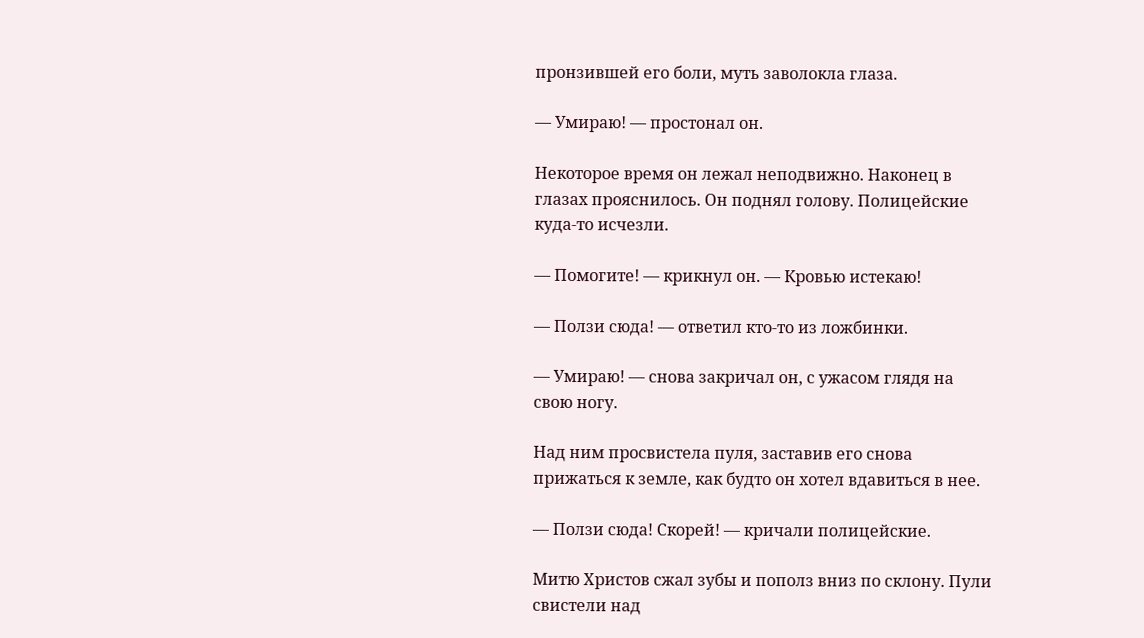пронзившей его боли, муть заволокла глаза.

— Умираю! — простонал он.

Некоторое время он лежал неподвижно. Наконец в глазах прояснилось. Он поднял голову. Полицейские куда-то исчезли.

— Помогите! — крикнул он. — Кровью истекаю!

— Ползи сюда! — ответил кто-то из ложбинки.

— Умираю! — снова закричал он, с ужасом глядя на свою ногу.

Над ним просвистела пуля, заставив его снова прижаться к земле, как будто он хотел вдавиться в нее.

— Ползи сюда! Скорей! — кричали полицейские.

Митю Христов сжал зубы и пополз вниз по склону. Пули свистели над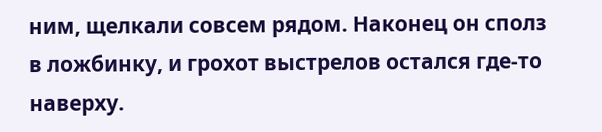ним, щелкали совсем рядом. Наконец он сполз в ложбинку, и грохот выстрелов остался где-то наверху.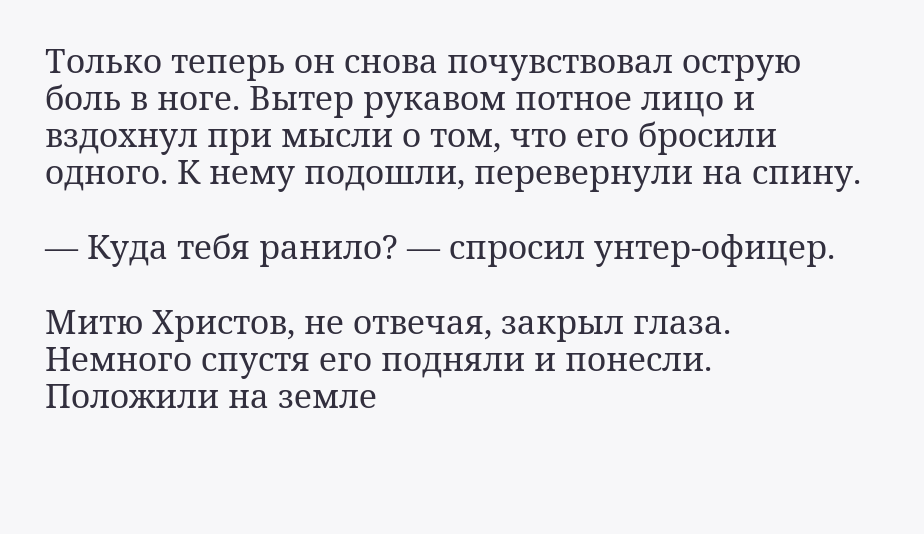Только теперь он снова почувствовал острую боль в ноге. Вытер рукавом потное лицо и вздохнул при мысли о том, что его бросили одного. К нему подошли, перевернули на спину.

— Куда тебя ранило? — спросил унтер-офицер.

Митю Христов, не отвечая, закрыл глаза. Немного спустя его подняли и понесли. Положили на земле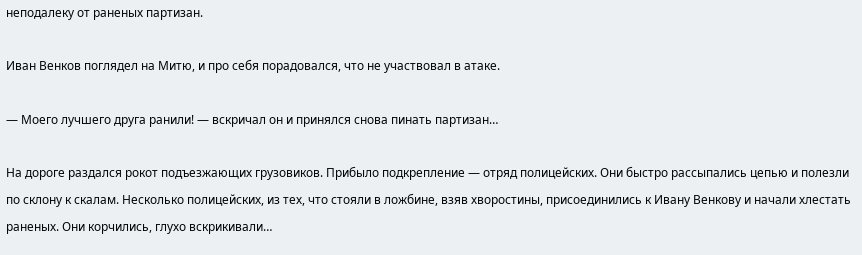неподалеку от раненых партизан.

Иван Венков поглядел на Митю, и про себя порадовался, что не участвовал в атаке.

— Моего лучшего друга ранили! — вскричал он и принялся снова пинать партизан…

На дороге раздался рокот подъезжающих грузовиков. Прибыло подкрепление — отряд полицейских. Они быстро рассыпались цепью и полезли по склону к скалам. Несколько полицейских, из тех, что стояли в ложбине, взяв хворостины, присоединились к Ивану Венкову и начали хлестать раненых. Они корчились, глухо вскрикивали…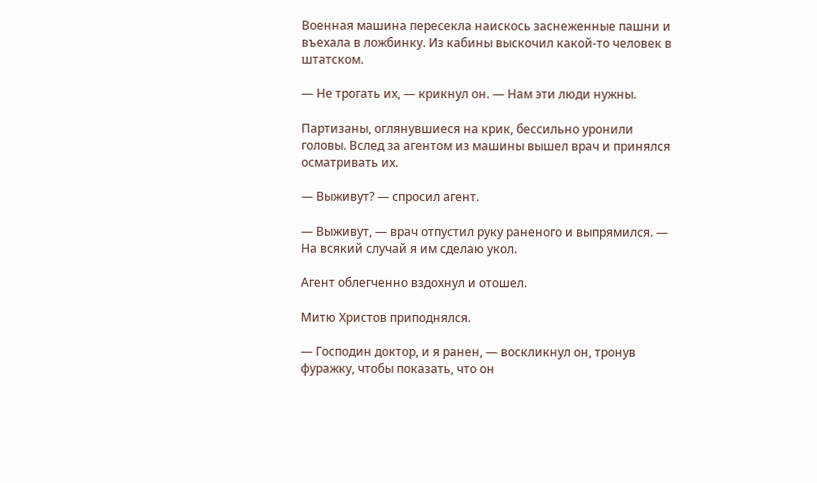Военная машина пересекла наискось заснеженные пашни и въехала в ложбинку. Из кабины выскочил какой-то человек в штатском.

— Не трогать их, — крикнул он. — Нам эти люди нужны.

Партизаны, оглянувшиеся на крик, бессильно уронили головы. Вслед за агентом из машины вышел врач и принялся осматривать их.

— Выживут? — спросил агент.

— Выживут, — врач отпустил руку раненого и выпрямился. — На всякий случай я им сделаю укол.

Агент облегченно вздохнул и отошел.

Митю Христов приподнялся.

— Господин доктор, и я ранен, — воскликнул он, тронув фуражку, чтобы показать, что он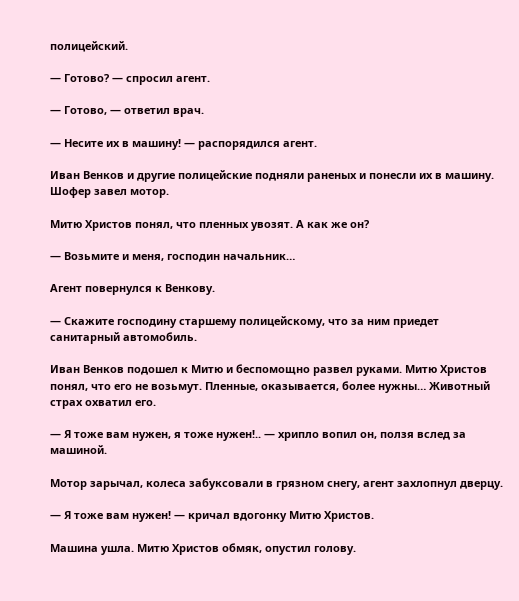полицейский.

— Готово? — спросил агент.

— Готово, — ответил врач.

— Несите их в машину! — распорядился агент.

Иван Венков и другие полицейские подняли раненых и понесли их в машину. Шофер завел мотор.

Митю Христов понял, что пленных увозят. А как же он?

— Возьмите и меня, господин начальник…

Агент повернулся к Венкову.

— Скажите господину старшему полицейскому, что за ним приедет санитарный автомобиль.

Иван Венков подошел к Митю и беспомощно развел руками. Митю Христов понял, что его не возьмут. Пленные, оказывается, более нужны… Животный страх охватил его.

— Я тоже вам нужен, я тоже нужен!.. — хрипло вопил он, ползя вслед за машиной.

Мотор зарычал, колеса забуксовали в грязном снегу, агент захлопнул дверцу.

— Я тоже вам нужен! — кричал вдогонку Митю Христов.

Машина ушла. Митю Христов обмяк, опустил голову.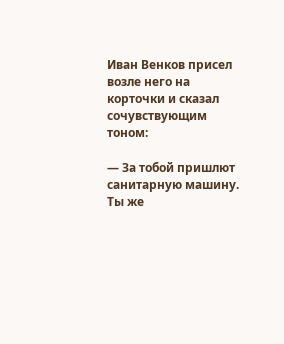Иван Венков присел возле него на корточки и сказал сочувствующим тоном:

— За тобой пришлют санитарную машину. Ты же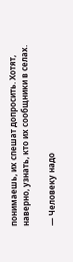понимаешь, их спешат допросить. Хотят, наверно, узнать, кто их сообщники в селах.

— Человеку надо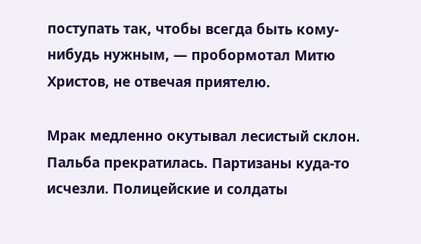поступать так, чтобы всегда быть кому-нибудь нужным, — пробормотал Митю Христов, не отвечая приятелю.

Мрак медленно окутывал лесистый склон. Пальба прекратилась. Партизаны куда-то исчезли. Полицейские и солдаты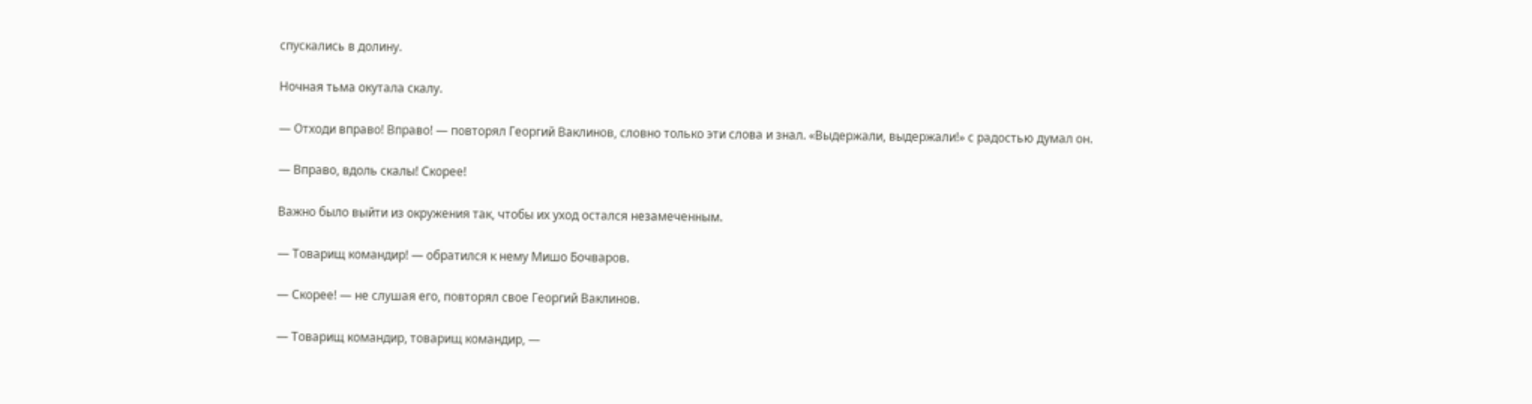спускались в долину.

Ночная тьма окутала скалу.

— Отходи вправо! Вправо! — повторял Георгий Ваклинов, словно только эти слова и знал. «Выдержали, выдержали!» с радостью думал он.

— Вправо, вдоль скалы! Скорее!

Важно было выйти из окружения так, чтобы их уход остался незамеченным.

— Товарищ командир! — обратился к нему Мишо Бочваров.

— Скорее! — не слушая его, повторял свое Георгий Ваклинов.

— Товарищ командир, товарищ командир, —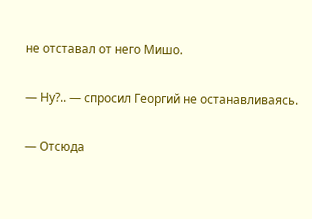не отставал от него Мишо.

— Ну?.. — спросил Георгий не останавливаясь.

— Отсюда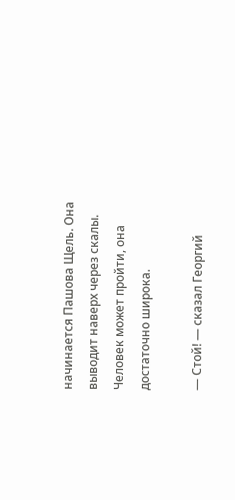начинается Пашова Щель. Она выводит наверх через скалы. Человек может пройти, она достаточно широка.

— Стой! — сказал Георгий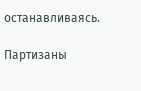останавливаясь.

Партизаны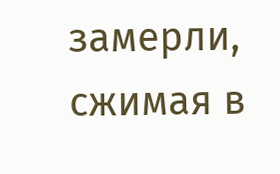замерли, сжимая в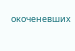окоченевших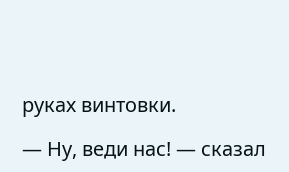руках винтовки.

— Ну, веди нас! — сказал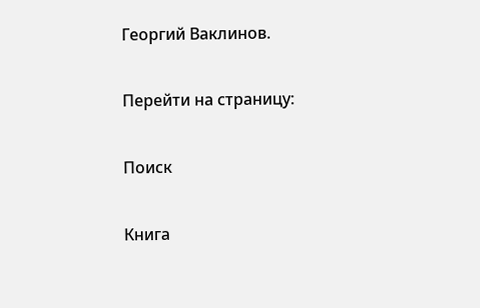Георгий Ваклинов.

Перейти на страницу:

Поиск

Книга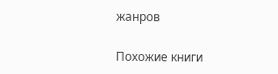жанров

Похожие книги